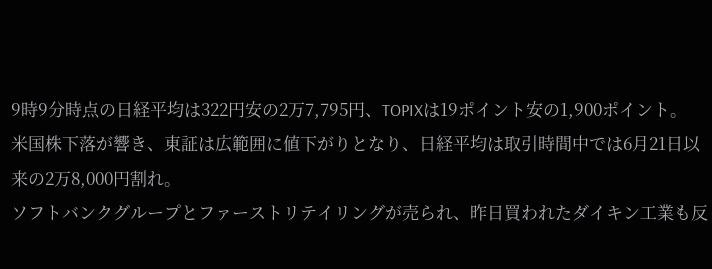9時9分時点の日経平均は322円安の2万7,795円、TOPIXは19ポイント安の1,900ポイント。
米国株下落が響き、東証は広範囲に値下がりとなり、日経平均は取引時間中では6月21日以来の2万8,000円割れ。
ソフトバンクグループとファーストリテイリングが売られ、昨日買われたダイキン工業も反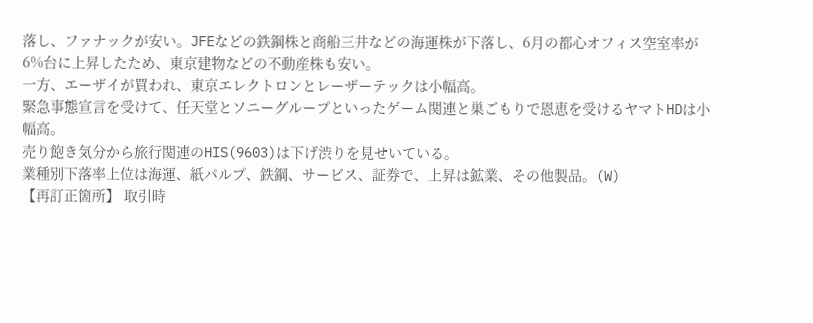落し、ファナックが安い。JFEなどの鉄鋼株と商船三井などの海運株が下落し、6月の都心オフィス空室率が6%台に上昇したため、東京建物などの不動産株も安い。
一方、エーザイが買われ、東京エレクトロンとレーザーテックは小幅高。
緊急事態宣言を受けて、任天堂とソニーグループといったゲーム関連と巣ごもりで恩恵を受けるヤマトHDは小幅高。
売り飽き気分から旅行関連のHIS(9603)は下げ渋りを見せいている。
業種別下落率上位は海運、紙パルプ、鉄鋼、サービス、証券で、上昇は鉱業、その他製品。(W)
【再訂正箇所】 取引時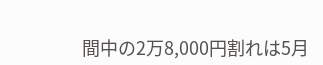間中の2万8,000円割れは5月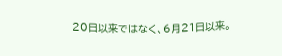20日以来ではなく、6月21日以来。